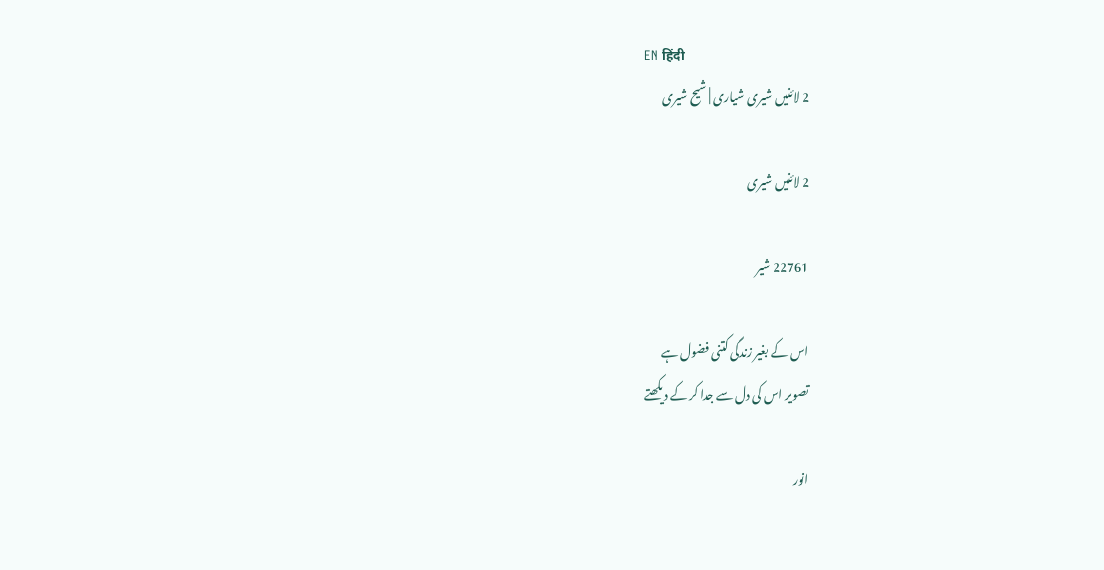EN हिंदी
2 لائنیں شیری شیاری | شیح شیری

2 لائنیں شیری

22761 شیر

اس کے بغیر زندگی کتنی فضول ہے
تصویر اس کی دل سے جدا کر کے دیکھتے

انور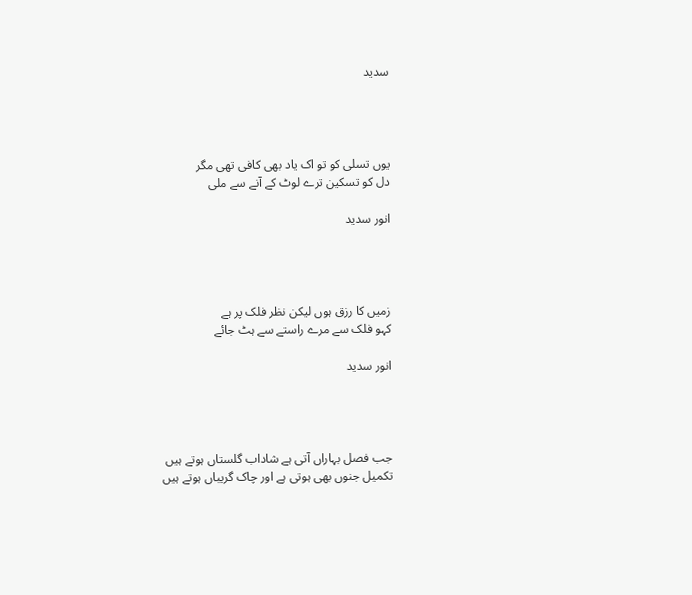سدید




یوں تسلی کو تو اک یاد بھی کافی تھی مگر
دل کو تسکین ترے لوٹ کے آنے سے ملی

انور سدید




زمیں کا رزق ہوں لیکن نظر فلک پر ہے
کہو فلک سے مرے راستے سے ہٹ جائے

انور سدید




جب فصل بہاراں آتی ہے شاداب گلستاں ہوتے ہیں
تکمیل جنوں بھی ہوتی ہے اور چاک گریباں ہوتے ہیں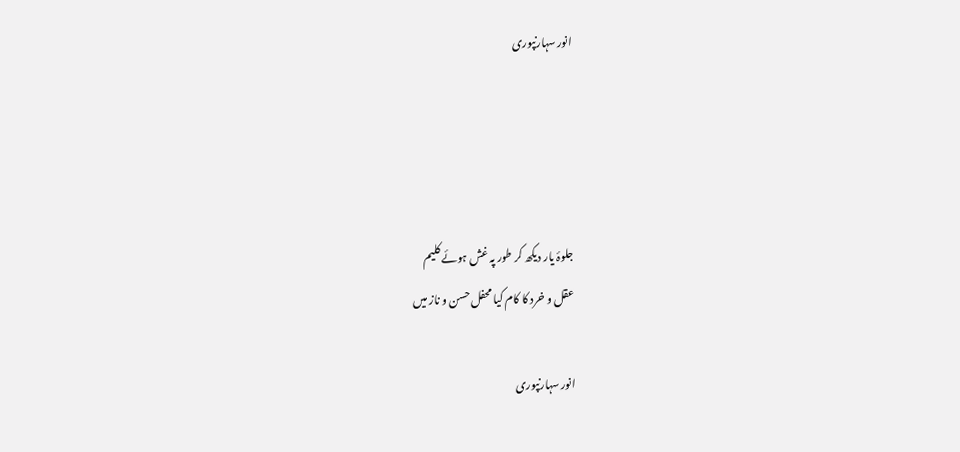انور سہارنپوری




جلوۂ یار دیکھ کر طور پہ غش ہوئے کلیم
عقل و خرد کا کام کیا محفل حسن و ناز میں

انور سہارنپوری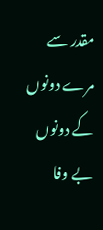مقدر سے مرے دونوں کے دونوں بے وفا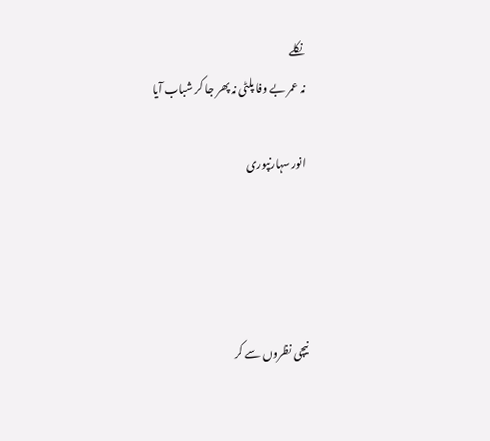نکلے
نہ عمر بے وفا پلٹی نہ پھر جا کر شباب آیا

انور سہارنپوری




نیچی نظروں سے کر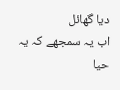دیا گھائل
اب یہ سمجھے کہ یہ حیا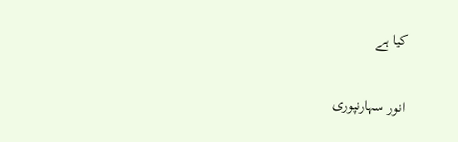کیا ہے

انور سہارنپوری